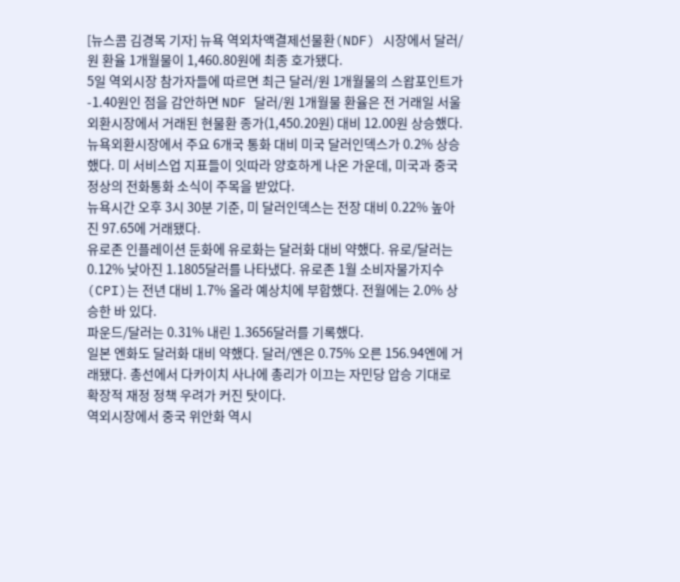[뉴스콤 김경목 기자] 뉴욕 역외차액결제선물환(NDF) 시장에서 달러/원 환율 1개월물이 1,460.80원에 최종 호가됐다.
5일 역외시장 참가자들에 따르면 최근 달러/원 1개월물의 스왑포인트가 -1.40원인 점을 감안하면 NDF 달러/원 1개월물 환율은 전 거래일 서울 외환시장에서 거래된 현물환 종가(1,450.20원) 대비 12.00원 상승했다.
뉴욕외환시장에서 주요 6개국 통화 대비 미국 달러인덱스가 0.2% 상승했다. 미 서비스업 지표들이 잇따라 양호하게 나온 가운데, 미국과 중국 정상의 전화통화 소식이 주목을 받았다.
뉴욕시간 오후 3시 30분 기준, 미 달러인덱스는 전장 대비 0.22% 높아진 97.65에 거래됐다.
유로존 인플레이션 둔화에 유로화는 달러화 대비 약했다. 유로/달러는 0.12% 낮아진 1.1805달러를 나타냈다. 유로존 1월 소비자물가지수(CPI)는 전년 대비 1.7% 올라 예상치에 부합했다. 전월에는 2.0% 상승한 바 있다.
파운드/달러는 0.31% 내린 1.3656달러를 기록했다.
일본 엔화도 달러화 대비 약했다. 달러/엔은 0.75% 오른 156.94엔에 거래됐다. 총선에서 다카이치 사나에 총리가 이끄는 자민당 압승 기대로 확장적 재정 정책 우려가 커진 탓이다.
역외시장에서 중국 위안화 역시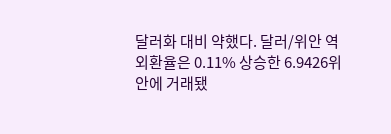달러화 대비 약했다. 달러/위안 역외환율은 0.11% 상승한 6.9426위안에 거래됐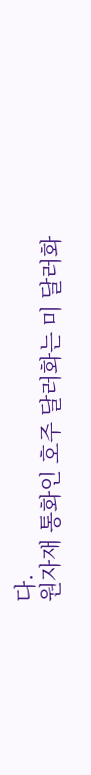다.
원자재 통화인 호주 달러화는 미 달러화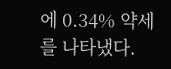에 0.34% 약세를 나타냈다.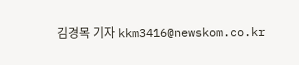김경목 기자 kkm3416@newskom.co.kr